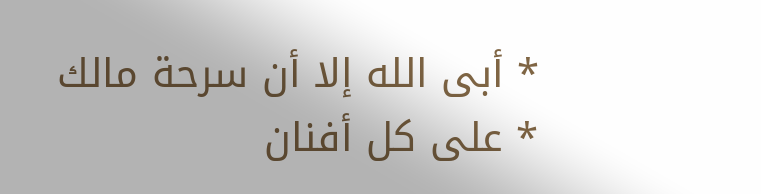* أبى الله إلا أن سرحة مالك
* على كل أفنان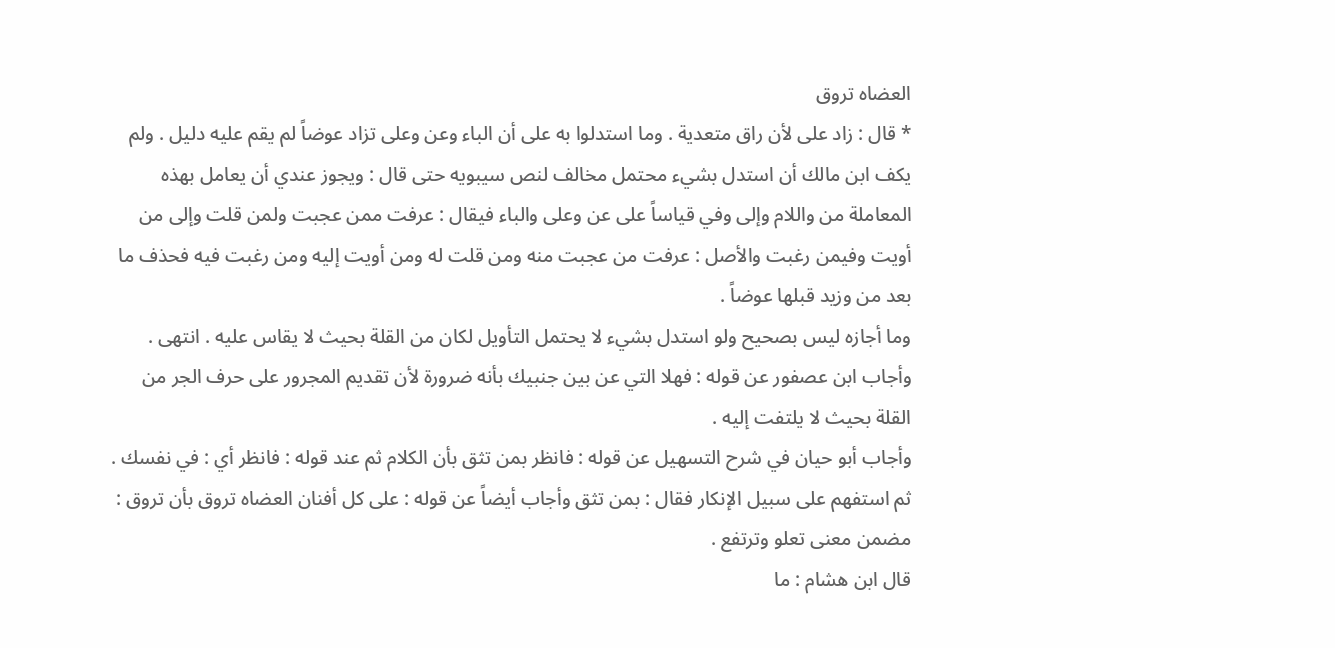العضاه تروق
* قال : زاد على لأن راق متعدية . وما استدلوا به على أن الباء وعن وعلى تزاد عوضاً لم يقم عليه دليل . ولم يكف ابن مالك أن استدل بشيء محتمل مخالف لنص سيبويه حتى قال : ويجوز عندي أن يعامل بهذه المعاملة من واللام وإلى وفي قياساً على عن وعلى والباء فيقال : عرفت ممن عجبت ولمن قلت وإلى من أويت وفيمن رغبت والأصل : عرفت من عجبت منه ومن قلت له ومن أويت إليه ومن رغبت فيه فحذف ما بعد من وزيد قبلها عوضاً .
وما أجازه ليس بصحيح ولو استدل بشيء لا يحتمل التأويل لكان من القلة بحيث لا يقاس عليه . انتهى .
وأجاب ابن عصفور عن قوله : فهلا التي عن بين جنبيك بأنه ضرورة لأن تقديم المجرور على حرف الجر من القلة بحيث لا يلتفت إليه .
وأجاب أبو حيان في شرح التسهيل عن قوله : فانظر بمن تثق بأن الكلام ثم عند قوله : فانظر أي : في نفسك . ثم استفهم على سبيل الإنكار فقال : بمن تثق وأجاب أيضاً عن قوله : على كل أفنان العضاه تروق بأن تروق : مضمن معنى تعلو وترتفع .
قال ابن هشام : ما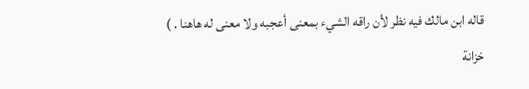قاله ابن مالك فيه نظر لأن راقه الشيء بمعنى أعجبه ولا معنى له هاهنا . )
خزانة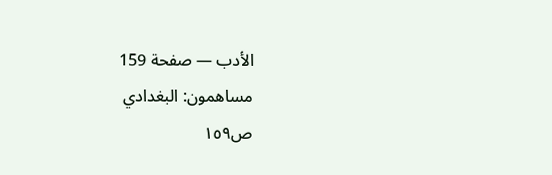الأدب — صفحة 159
مساهمون: البغدادي
ص١٥٩